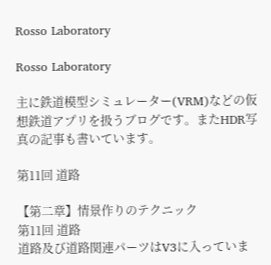Rosso Laboratory

Rosso Laboratory

主に鉄道模型シミュレーター(VRM)などの仮想鉄道アプリを扱うブログです。またHDR写真の記事も書いています。

第11回 道路

【第二章】情景作りのテクニック
第11回 道路
道路及び道路関連パーツはV3に入っていま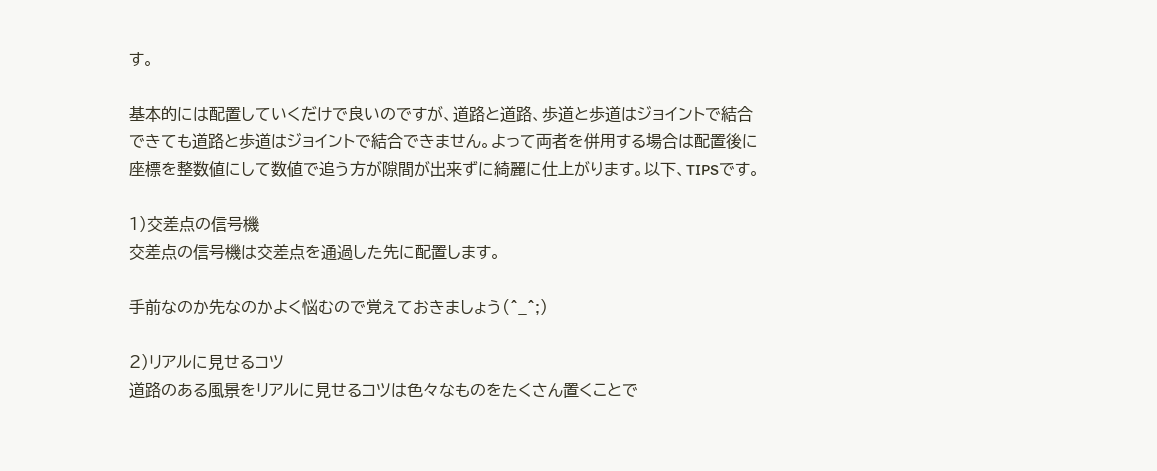す。

基本的には配置していくだけで良いのですが、道路と道路、歩道と歩道はジョイントで結合できても道路と歩道はジョイントで結合できません。よって両者を併用する場合は配置後に座標を整数値にして数値で追う方が隙間が出来ずに綺麗に仕上がります。以下、TIPSです。

1)交差点の信号機
交差点の信号機は交差点を通過した先に配置します。

手前なのか先なのかよく悩むので覚えておきましょう(^_^;)

2)リアルに見せるコツ
道路のある風景をリアルに見せるコツは色々なものをたくさん置くことで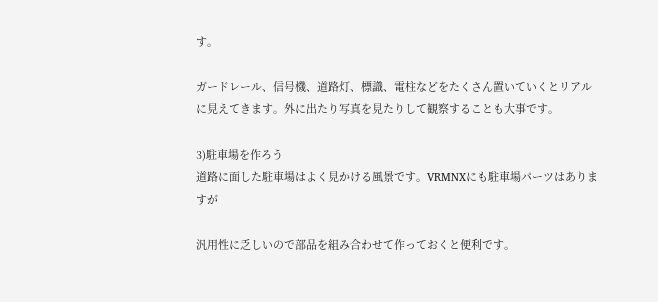す。

ガードレール、信号機、道路灯、標識、電柱などをたくさん置いていくとリアルに見えてきます。外に出たり写真を見たりして観察することも大事です。

3)駐車場を作ろう
道路に面した駐車場はよく見かける風景です。VRMNXにも駐車場パーツはありますが

汎用性に乏しいので部品を組み合わせて作っておくと便利です。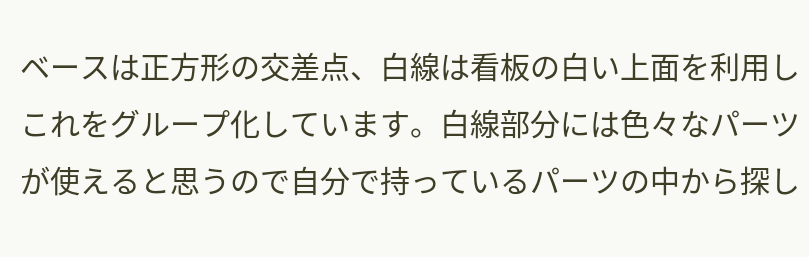ベースは正方形の交差点、白線は看板の白い上面を利用しこれをグループ化しています。白線部分には色々なパーツが使えると思うので自分で持っているパーツの中から探し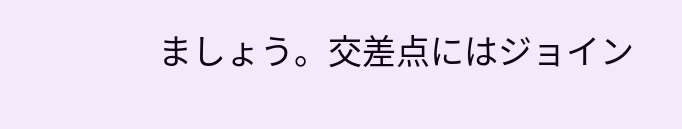ましょう。交差点にはジョイン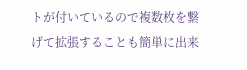トが付いているので複数枚を繋げて拡張することも簡単に出来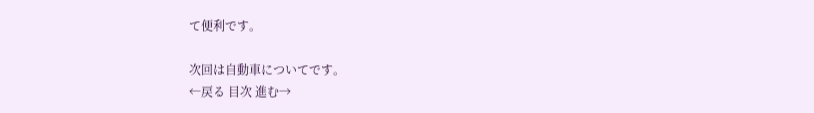て便利です。

次回は自動車についてです。
←戻る 目次 進む→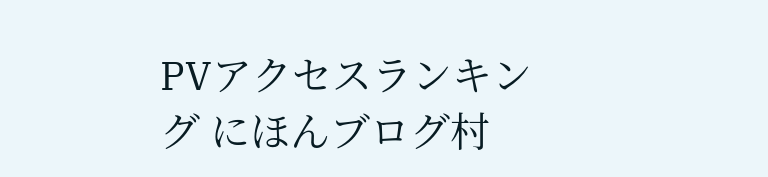PVアクセスランキング にほんブログ村